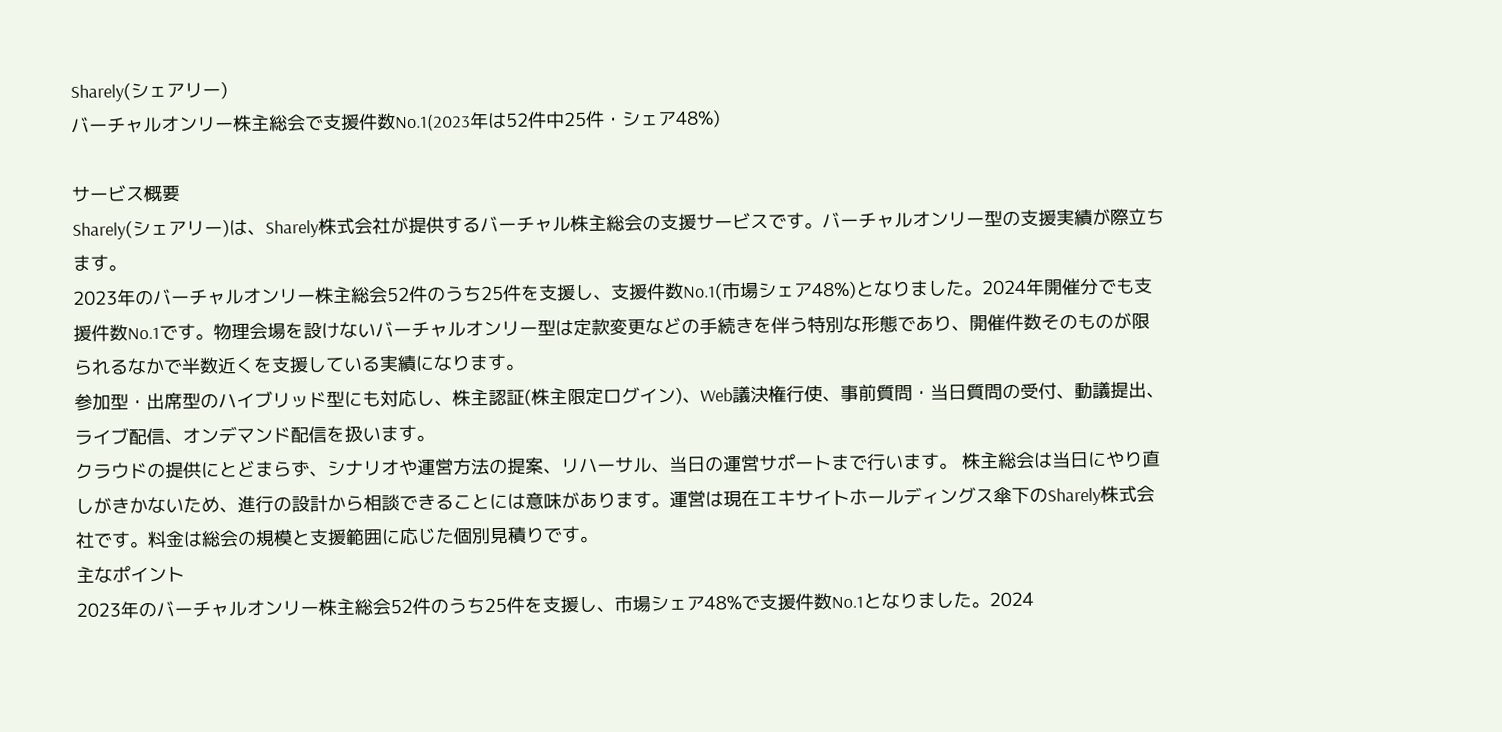Sharely(シェアリー)
バーチャルオンリー株主総会で支援件数No.1(2023年は52件中25件・シェア48%)

サービス概要
Sharely(シェアリー)は、Sharely株式会社が提供するバーチャル株主総会の支援サービスです。バーチャルオンリー型の支援実績が際立ちます。
2023年のバーチャルオンリー株主総会52件のうち25件を支援し、支援件数No.1(市場シェア48%)となりました。2024年開催分でも支援件数No.1です。物理会場を設けないバーチャルオンリー型は定款変更などの手続きを伴う特別な形態であり、開催件数そのものが限られるなかで半数近くを支援している実績になります。
参加型・出席型のハイブリッド型にも対応し、株主認証(株主限定ログイン)、Web議決権行使、事前質問・当日質問の受付、動議提出、ライブ配信、オンデマンド配信を扱います。
クラウドの提供にとどまらず、シナリオや運営方法の提案、リハーサル、当日の運営サポートまで行います。 株主総会は当日にやり直しがきかないため、進行の設計から相談できることには意味があります。運営は現在エキサイトホールディングス傘下のSharely株式会社です。料金は総会の規模と支援範囲に応じた個別見積りです。
主なポイント
2023年のバーチャルオンリー株主総会52件のうち25件を支援し、市場シェア48%で支援件数No.1となりました。2024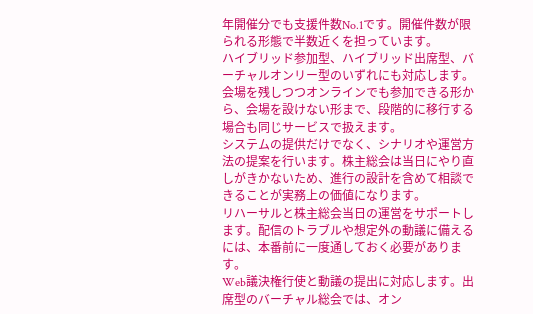年開催分でも支援件数No.1です。開催件数が限られる形態で半数近くを担っています。
ハイブリッド参加型、ハイブリッド出席型、バーチャルオンリー型のいずれにも対応します。会場を残しつつオンラインでも参加できる形から、会場を設けない形まで、段階的に移行する場合も同じサービスで扱えます。
システムの提供だけでなく、シナリオや運営方法の提案を行います。株主総会は当日にやり直しがきかないため、進行の設計を含めて相談できることが実務上の価値になります。
リハーサルと株主総会当日の運営をサポートします。配信のトラブルや想定外の動議に備えるには、本番前に一度通しておく必要があります。
Web議決権行使と動議の提出に対応します。出席型のバーチャル総会では、オン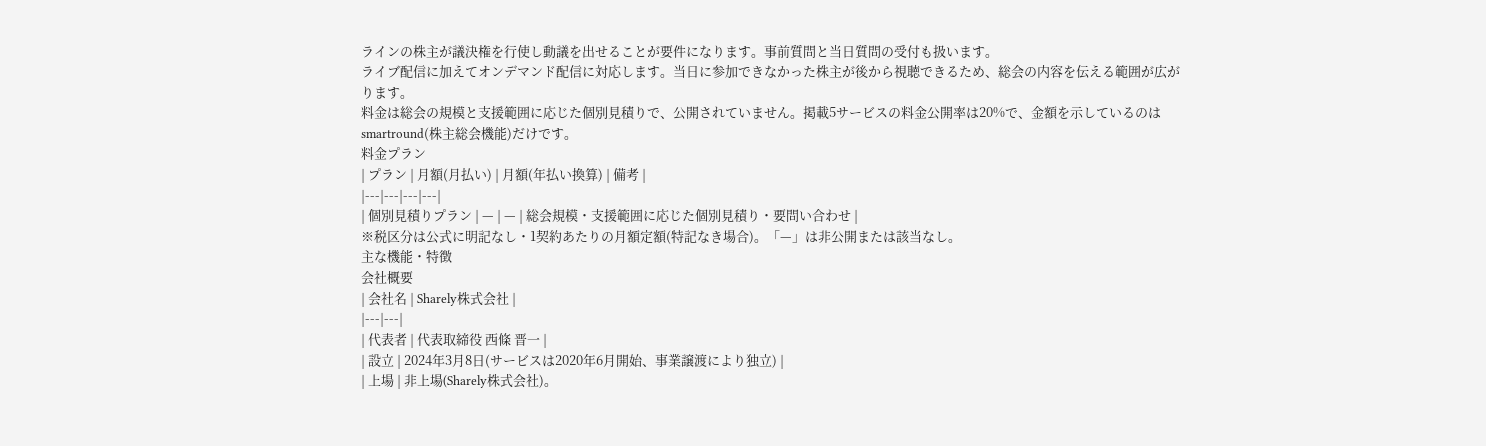ラインの株主が議決権を行使し動議を出せることが要件になります。事前質問と当日質問の受付も扱います。
ライブ配信に加えてオンデマンド配信に対応します。当日に参加できなかった株主が後から視聴できるため、総会の内容を伝える範囲が広がります。
料金は総会の規模と支援範囲に応じた個別見積りで、公開されていません。掲載5サービスの料金公開率は20%で、金額を示しているのはsmartround(株主総会機能)だけです。
料金プラン
| プラン | 月額(月払い) | 月額(年払い換算) | 備考 |
|---|---|---|---|
| 個別見積りプラン | — | — | 総会規模・支援範囲に応じた個別見積り・要問い合わせ |
※税区分は公式に明記なし・1契約あたりの月額定額(特記なき場合)。「—」は非公開または該当なし。
主な機能・特徴
会社概要
| 会社名 | Sharely株式会社 |
|---|---|
| 代表者 | 代表取締役 西條 晋一 |
| 設立 | 2024年3月8日(サービスは2020年6月開始、事業譲渡により独立) |
| 上場 | 非上場(Sharely株式会社)。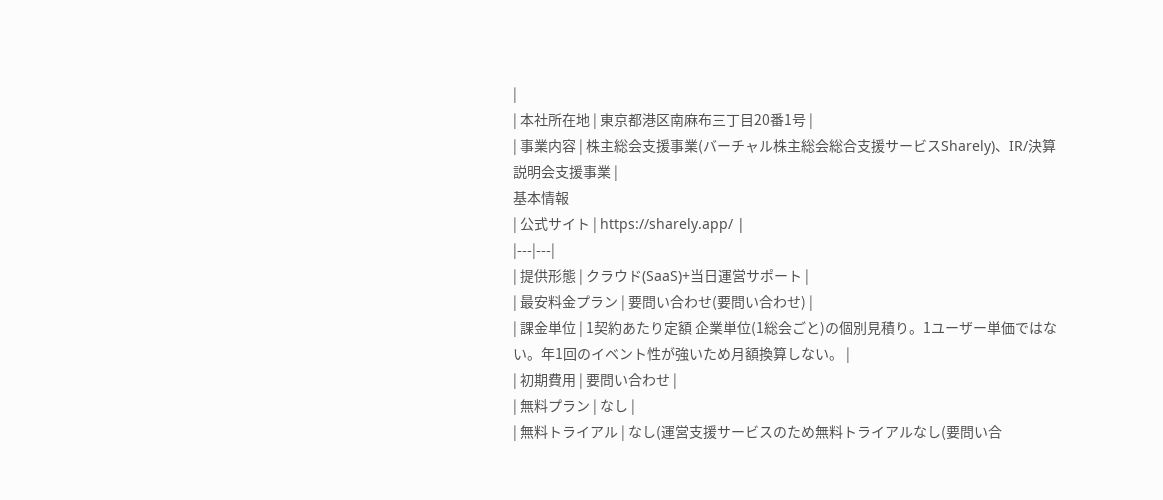|
| 本社所在地 | 東京都港区南麻布三丁目20番1号 |
| 事業内容 | 株主総会支援事業(バーチャル株主総会総合支援サービスSharely)、IR/決算説明会支援事業 |
基本情報
| 公式サイト | https://sharely.app/ |
|---|---|
| 提供形態 | クラウド(SaaS)+当日運営サポート |
| 最安料金プラン | 要問い合わせ(要問い合わせ) |
| 課金単位 | 1契約あたり定額 企業単位(1総会ごと)の個別見積り。1ユーザー単価ではない。年1回のイベント性が強いため月額換算しない。 |
| 初期費用 | 要問い合わせ |
| 無料プラン | なし |
| 無料トライアル | なし(運営支援サービスのため無料トライアルなし(要問い合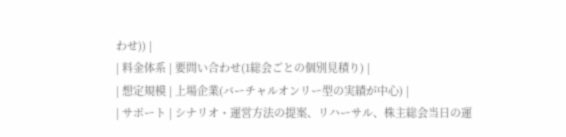わせ)) |
| 料金体系 | 要問い合わせ(1総会ごとの個別見積り) |
| 想定規模 | 上場企業(バーチャルオンリー型の実績が中心) |
| サポート | シナリオ・運営方法の提案、リハーサル、株主総会当日の運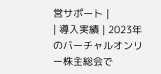営サポート |
| 導入実績 | 2023年のバーチャルオンリー株主総会で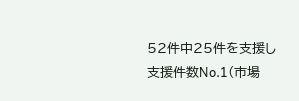52件中25件を支援し支援件数No.1(市場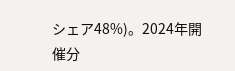シェア48%)。2024年開催分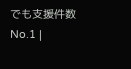でも支援件数No.1 |